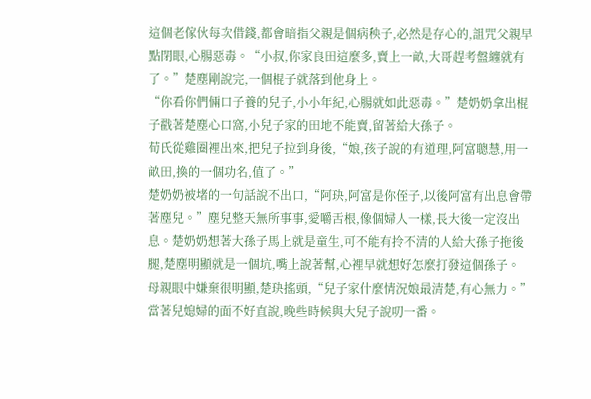這個老傢伙每次借錢,都會暗指父親是個病秧子,必然是存心的,詛咒父親早點閉眼,心腸惡毒。“小叔,你家良田這麼多,賣上一畝,大哥趕考盤纏就有了。”楚塵剛說完,一個棍子就落到他身上。
“你看你們倆口子養的兒子,小小年紀,心腸就如此惡毒。”楚奶奶拿出棍子戳著楚塵心口窩,小兒子家的田地不能賣,留著給大孫子。
荀氏從雞圈裡出來,把兒子拉到身後,“娘,孩子說的有道理,阿富聰慧,用一畝田,換的一個功名,值了。”
楚奶奶被堵的一句話說不出口,“阿玦,阿富是你侄子,以後阿富有出息會帶著塵兒。”塵兒整天無所事事,愛嚼舌根,像個婦人一樣,長大後一定沒出息。楚奶奶想著大孫子馬上就是童生,可不能有拎不清的人給大孫子拖後腿,楚塵明顯就是一個坑,嘴上說著幫,心裡早就想好怎麼打發這個孫子。
母親眼中嫌棄很明顯,楚玦搖頭,“兒子家什麼情況娘最清楚,有心無力。”
當著兒媳婦的面不好直說,晚些時候與大兒子說叨一番。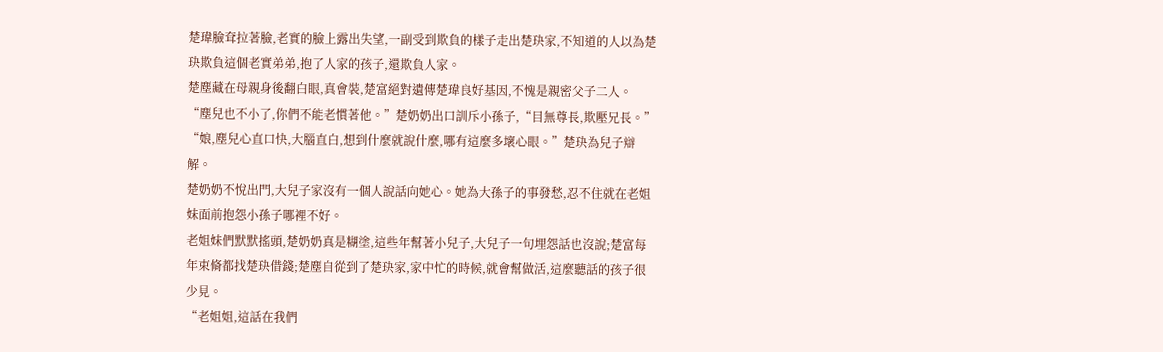楚瑋臉耷拉著臉,老實的臉上露出失望,一副受到欺負的樣子走出楚玦家,不知道的人以為楚玦欺負這個老實弟弟,抱了人家的孩子,還欺負人家。
楚塵藏在母親身後翻白眼,真會裝,楚富絕對遺傳楚瑋良好基因,不愧是親密父子二人。
“塵兒也不小了,你們不能老慣著他。”楚奶奶出口訓斥小孫子,“目無尊長,欺壓兄長。”
“娘,塵兒心直口快,大腦直白,想到什麼就說什麼,哪有這麼多壞心眼。”楚玦為兒子辯解。
楚奶奶不悅出門,大兒子家沒有一個人說話向她心。她為大孫子的事發愁,忍不住就在老姐妹面前抱怨小孫子哪裡不好。
老姐妹們默默搖頭,楚奶奶真是糊塗,這些年幫著小兒子,大兒子一句埋怨話也沒說;楚富每年束脩都找楚玦借錢;楚塵自從到了楚玦家,家中忙的時候,就會幫做活,這麼聽話的孩子很少見。
“老姐姐,這話在我們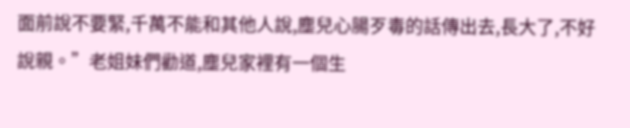面前說不要緊,千萬不能和其他人說,塵兒心腸歹毒的話傳出去,長大了,不好說親。”老姐妹們勸道,塵兒家裡有一個生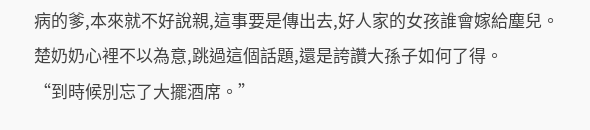病的爹,本來就不好說親,這事要是傳出去,好人家的女孩誰會嫁給塵兒。
楚奶奶心裡不以為意,跳過這個話題,還是誇讚大孫子如何了得。
“到時候別忘了大擺酒席。”